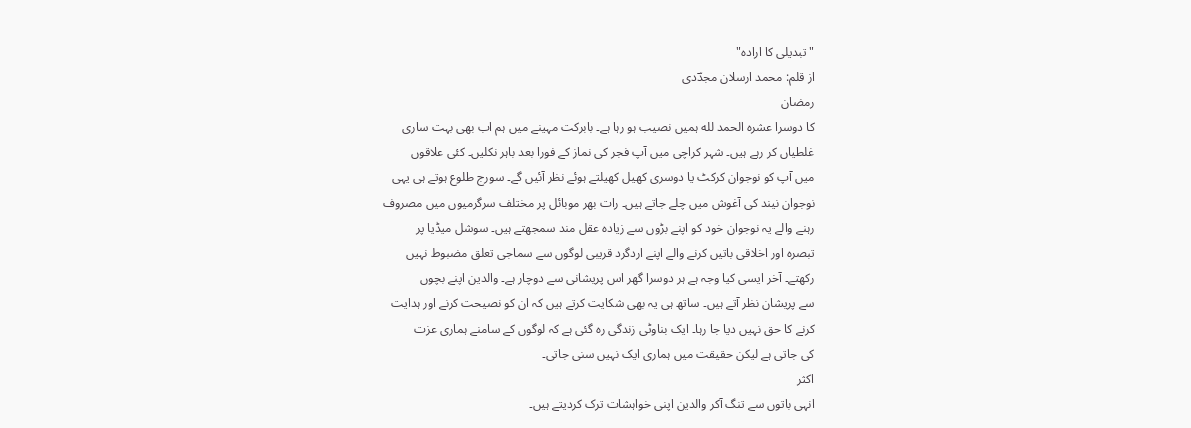"تبدیلی کا ارادہ"
از قلم: محمد ارسلان مجدؔدی
رمضان
کا دوسرا عشرہ الحمد لله ہمیں نصیب ہو رہا ہے۔ بابرکت مہینے میں ہم اب بھی بہت ساری
غلطیاں کر رہے ہیں۔ شہر کراچی میں آپ فجر کی نماز کے فورا بعد باہر نکلیں۔ کئی علاقوں
میں آپ کو نوجوان کرکٹ یا دوسری کھیل کھیلتے ہوئے نظر آئیں گے۔ سورج طلوع ہوتے ہی یہی
نوجوان نیند کی آغوش میں چلے جاتے ہیں۔ رات بھر موبائل پر مختلف سرگرمیوں میں مصروف
رہنے والے یہ نوجوان خود کو اپنے بڑوں سے زیادہ عقل مند سمجھتے ہیں۔ سوشل میڈیا پر
تبصرہ اور اخلاقی باتیں کرنے والے اپنے اردگرد قریبی لوگوں سے سماجی تعلق مضبوط نہیں
رکھتے۔ آخر ایسی کیا وجہ ہے ہر دوسرا گھر اس پریشانی سے دوچار ہے۔ والدین اپنے بچوں
سے پریشان نظر آتے ہیں۔ ساتھ ہی یہ بھی شکایت کرتے ہیں کہ ان کو نصیحت کرنے اور ہدایت
کرنے کا حق نہیں دیا جا رہا۔ ایک بناوٹی زندگی رہ گئی ہے کہ لوگوں کے سامنے ہماری عزت
کی جاتی ہے لیکن حقیقت میں ہماری ایک نہیں سنی جاتی۔
اکثر
انہی باتوں سے تنگ آکر والدین اپنی خواہشات ترک کردیتے ہیں۔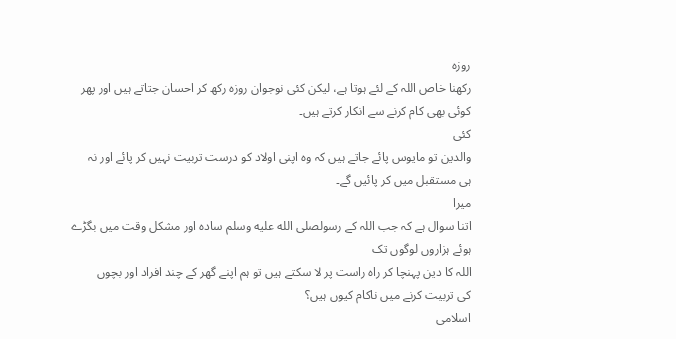روزہ
رکھنا خاص اللہ کے لئے ہوتا ہے، لیکن کئی نوجوان روزہ رکھ کر احسان جتاتے ہیں اور پھر
کوئی بھی کام کرنے سے انکار کرتے ہیں۔
کئی
والدین تو مایوس پائے جاتے ہیں کہ وہ اپنی اولاد کو درست تربیت نہیں کر پائے اور نہ
ہی مستقبل میں کر پائیں گے۔
میرا
اتنا سوال ہے کہ جب اللہ کے رسولصلى الله عليه وسلم سادہ اور مشکل وقت میں بگڑے ہوئے ہزاروں لوگوں تک
اللہ کا دین پہنچا کر راہ راست پر لا سکتے ہیں تو ہم اپنے گھر کے چند افراد اور بچوں
کی تربیت کرنے میں ناکام کیوں ہیں؟
اسلامی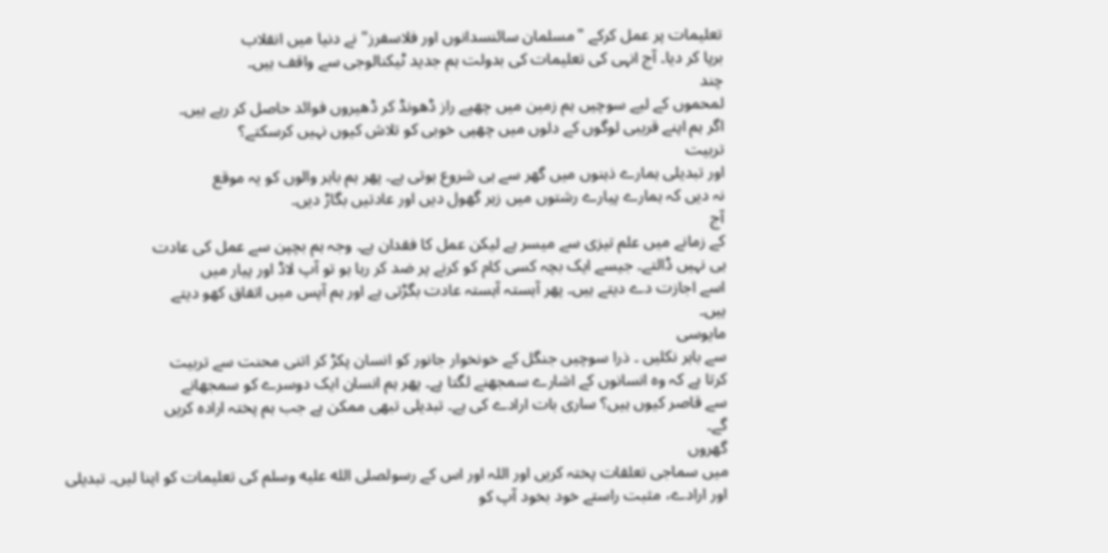تعلیمات پر عمل کرکے "مسلمان سائنسدانوں اور فلاسفرز" نے دنیا میں انقلاب
برپا کر دیا۔ آج انہی کی تعلیمات کی بدولت ہم جدید ٹیکنالوجی سے واقف ہیں۔
چند
لمحموں کے لیے سوچیں ہم زمین میں چھپے راز ڈھونڈ کر ڈھیروں فوائد حاصل کر رہے ہیں۔
اگر ہم اپنے قریبی لوگوں کے دلوں میں چھپی خوبی کو تلاش کیوں نہیں کرسکتے؟
تربیت
اور تبدیلی ہمارے ذہنوں میں گھر سے ہی شروع ہوتی ہے۔ پھر ہم باہر والوں کو یہ موقع
نہ دیں کہ ہمارے پیارے رشتوں میں زہر گھول دیں اور عادتیں بگاڑ دیں۔
آج
کے زمانے میں علم تیزی سے میسر ہے لیکن عمل کا فقدان ہے۔ وجہ ہم بچپن سے عمل کی عادت
ہی نہیں ڈالتے۔ جیسے ایک بچہ کسی کام کو کرنے پر ضد کر رہا ہو تو آپ لاڈ اور پیار میں
اسے اجازت دے دیتے ہیں۔ پھر آہستہ آہستہ عادت بگڑتی ہے اور ہم آپس میں اتفاق کھو دیتے
ہیں۔
مایوسی
سے باہر نکلیں ۔ ذرا سوچیں جنگل کے خونخوار جانور کو انسان پکڑ کر اتنی محنت سے تربیت
کرتا ہے کہ وہ انسانوں کے اشارے سمجھنے لگتا ہے۔ پھر ہم انسان ایک دوسرے کو سمجھانے
سے قاصر کیوں ہیں؟ ساری بات ارادے کی ہے۔ تبدیلی تبھی ممکن ہے جب ہم پختہ ارادہ کریں
گے۔
گھروں
میں سماجی تعلقات پختہ کریں اور اللہ اور اس کے رسولصلى الله عليه وسلم کی تعلیمات کو اپنا لیں۔ تبدیلی
اور ارادے، مثبت راستے خود بخود آپ کو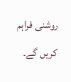روشنی فراہم کریں گے۔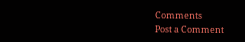Comments
Post a Comment